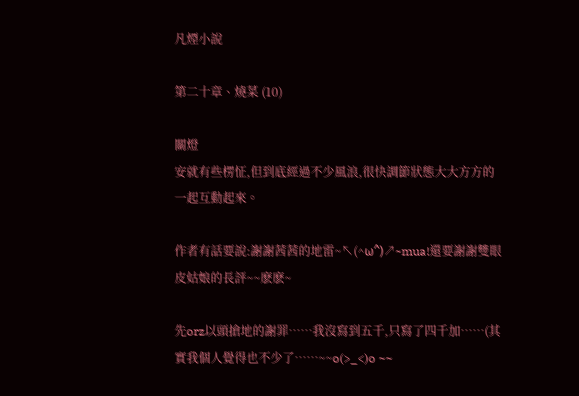凡煙小說

第二十章、燒菜 (10)

關燈
安就有些楞怔,但到底經過不少風浪,很快調節狀態大大方方的一起互動起來。

作者有話要說:謝謝茜茜的地雷~↖(^ω^)↗~mua!還要謝謝雙眼皮姑娘的長評~~麽麽~

先orz以頭搶地的謝罪……我沒寫到五千,只寫了四千加……(其實我個人覺得也不少了……~~o(>_<)o ~~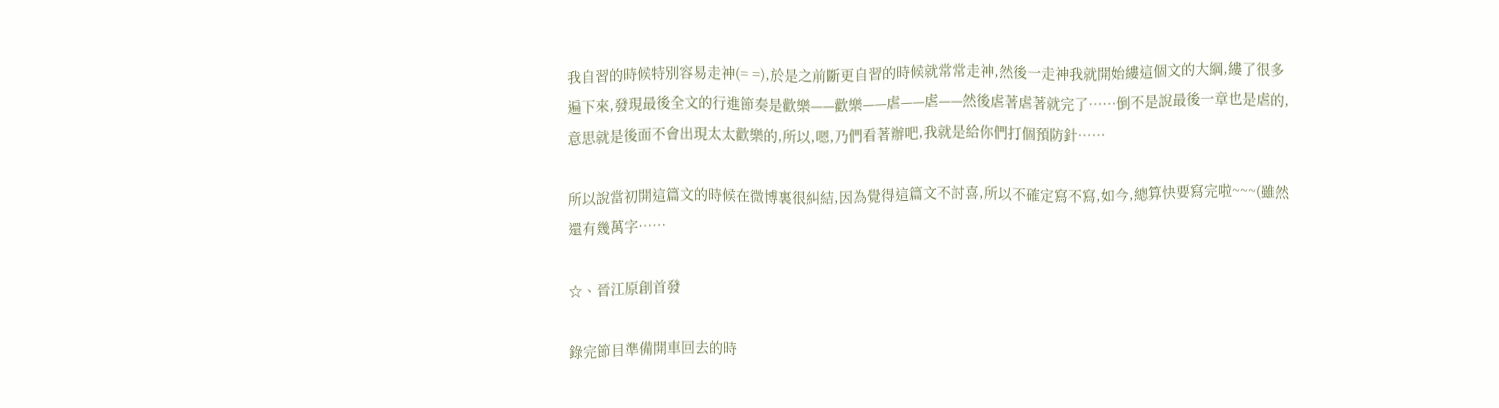我自習的時候特別容易走神(= =),於是之前斷更自習的時候就常常走神,然後一走神我就開始縷這個文的大綱,縷了很多遍下來,發現最後全文的行進節奏是歡樂——歡樂——虐——虐——然後虐著虐著就完了……倒不是說最後一章也是虐的,意思就是後面不會出現太太歡樂的,所以,嗯,乃們看著辦吧,我就是給你們打個預防針……

所以說當初開這篇文的時候在微博裏很糾結,因為覺得這篇文不討喜,所以不確定寫不寫,如今,總算快要寫完啦~~~(雖然還有幾萬字……

☆、晉江原創首發

錄完節目準備開車回去的時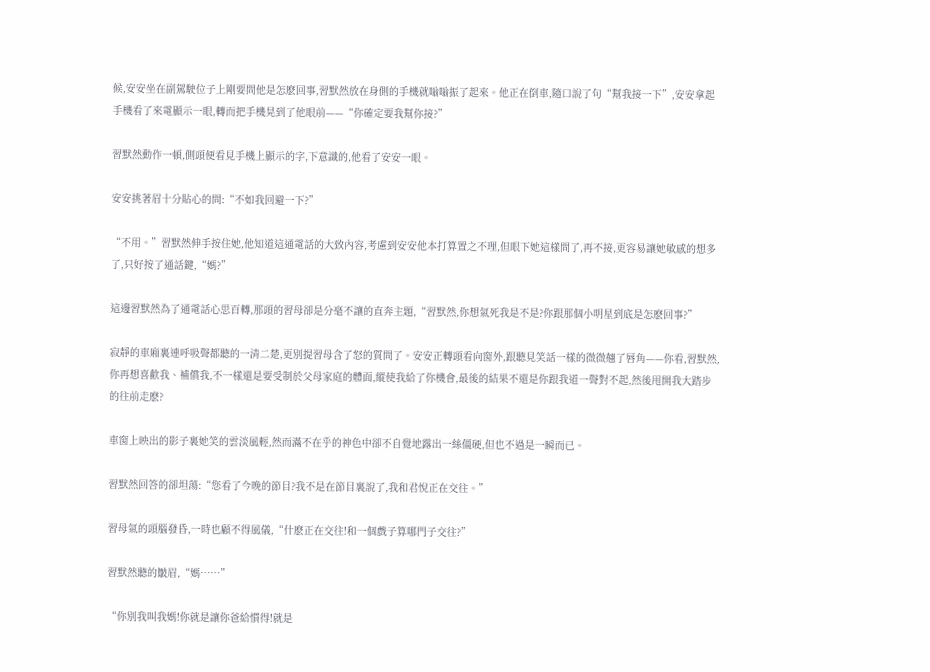候,安安坐在副駕駛位子上剛要問他是怎麽回事,習默然放在身側的手機就嗡嗡振了起來。他正在倒車,隨口說了句“幫我接一下”,安安拿起手機看了來電顯示一眼,轉而把手機晃到了他眼前——“你確定要我幫你接?”

習默然動作一頓,側頭便看見手機上顯示的字,下意識的,他看了安安一眼。

安安挑著眉十分貼心的問:“不如我回避一下?”

“不用。”習默然伸手按住她,他知道這通電話的大致內容,考慮到安安他本打算置之不理,但眼下她這樣問了,再不接,更容易讓她敏感的想多了,只好按了通話鍵,“媽?”

這邊習默然為了通電話心思百轉,那頭的習母卻是分毫不讓的直奔主題,“習默然,你想氣死我是不是?你跟那個小明星到底是怎麽回事?”

寂靜的車廂裏連呼吸聲都聽的一清二楚,更別提習母含了怒的質問了。安安正轉頭看向窗外,跟聽見笑話一樣的微微翹了唇角——你看,習默然,你再想喜歡我、補償我,不一樣還是要受制於父母家庭的體面,縱使我給了你機會,最後的結果不還是你跟我道一聲對不起,然後甩開我大踏步的往前走麽?

車窗上映出的影子裏她笑的雲淡風輕,然而滿不在乎的神色中卻不自覺地露出一絲僵硬,但也不過是一瞬而已。

習默然回答的卻坦蕩:“您看了今晚的節目?我不是在節目裏說了,我和君悅正在交往。”

習母氣的頭腦發昏,一時也顧不得風儀,“什麽正在交往!和一個戲子算哪門子交往?”

習默然聽的皺眉,“媽……”

“你別我叫我媽!你就是讓你爸給慣得!就是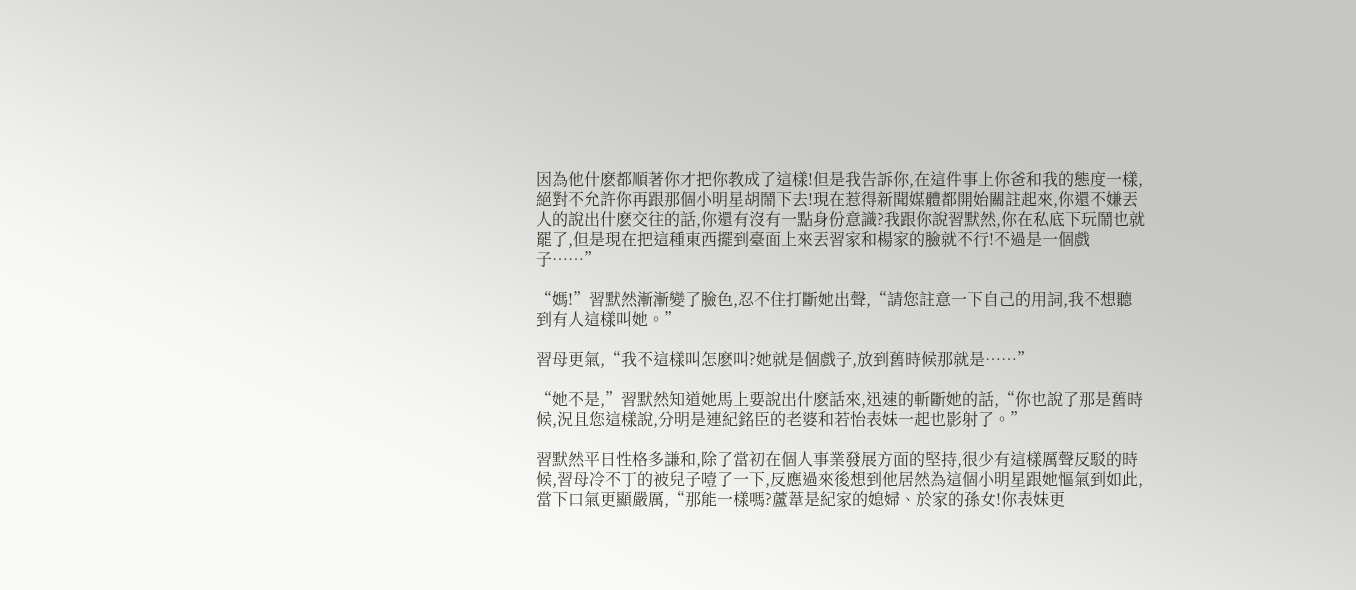因為他什麽都順著你才把你教成了這樣!但是我告訴你,在這件事上你爸和我的態度一樣,絕對不允許你再跟那個小明星胡鬧下去!現在惹得新聞媒體都開始關註起來,你還不嫌丟人的說出什麽交往的話,你還有沒有一點身份意識?我跟你說習默然,你在私底下玩鬧也就罷了,但是現在把這種東西擺到臺面上來丟習家和楊家的臉就不行!不過是一個戲子……”

“媽!”習默然漸漸變了臉色,忍不住打斷她出聲,“請您註意一下自己的用詞,我不想聽到有人這樣叫她。”

習母更氣,“我不這樣叫怎麽叫?她就是個戲子,放到舊時候那就是……”

“她不是,”習默然知道她馬上要說出什麽話來,迅速的斬斷她的話,“你也說了那是舊時候,況且您這樣說,分明是連紀銘臣的老婆和若怡表妹一起也影射了。”

習默然平日性格多謙和,除了當初在個人事業發展方面的堅持,很少有這樣厲聲反駁的時候,習母冷不丁的被兒子噎了一下,反應過來後想到他居然為這個小明星跟她慪氣到如此,當下口氣更顯嚴厲,“那能一樣嗎?蘆葦是紀家的媳婦、於家的孫女!你表妹更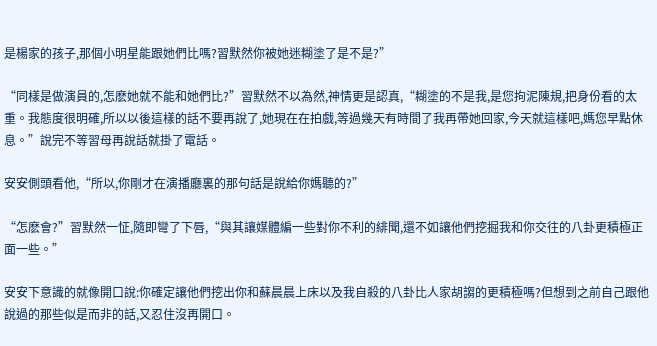是楊家的孩子,那個小明星能跟她們比嗎?習默然你被她迷糊塗了是不是?”

“同樣是做演員的,怎麽她就不能和她們比?”習默然不以為然,神情更是認真,“糊塗的不是我,是您拘泥陳規,把身份看的太重。我態度很明確,所以以後這樣的話不要再說了,她現在在拍戲,等過幾天有時間了我再帶她回家,今天就這樣吧,媽您早點休息。”說完不等習母再說話就掛了電話。

安安側頭看他,“所以,你剛才在演播廳裏的那句話是說給你媽聽的?”

“怎麽會?”習默然一怔,隨即彎了下唇,“與其讓媒體編一些對你不利的緋聞,還不如讓他們挖掘我和你交往的八卦更積極正面一些。”

安安下意識的就像開口說:你確定讓他們挖出你和蘇晨晨上床以及我自殺的八卦比人家胡謅的更積極嗎?但想到之前自己跟他說過的那些似是而非的話,又忍住沒再開口。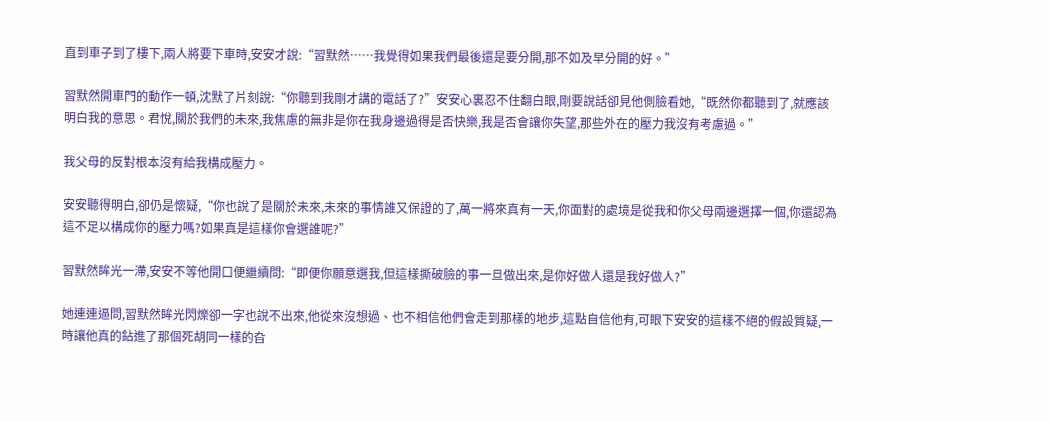直到車子到了樓下,兩人將要下車時,安安才說:“習默然……我覺得如果我們最後還是要分開,那不如及早分開的好。”

習默然開車門的動作一頓,沈默了片刻說:“你聽到我剛才講的電話了?”安安心裏忍不住翻白眼,剛要說話卻見他側臉看她,“既然你都聽到了,就應該明白我的意思。君悅,關於我們的未來,我焦慮的無非是你在我身邊過得是否快樂,我是否會讓你失望,那些外在的壓力我沒有考慮過。”

我父母的反對根本沒有給我構成壓力。

安安聽得明白,卻仍是懷疑,“你也說了是關於未來,未來的事情誰又保證的了,萬一將來真有一天,你面對的處境是從我和你父母兩邊選擇一個,你還認為這不足以構成你的壓力嗎?如果真是這樣你會選誰呢?”

習默然眸光一滯,安安不等他開口便繼續問:“即便你願意選我,但這樣撕破臉的事一旦做出來,是你好做人還是我好做人?”

她連連逼問,習默然眸光閃爍卻一字也說不出來,他從來沒想過、也不相信他們會走到那樣的地步,這點自信他有,可眼下安安的這樣不絕的假設質疑,一時讓他真的鉆進了那個死胡同一樣的旮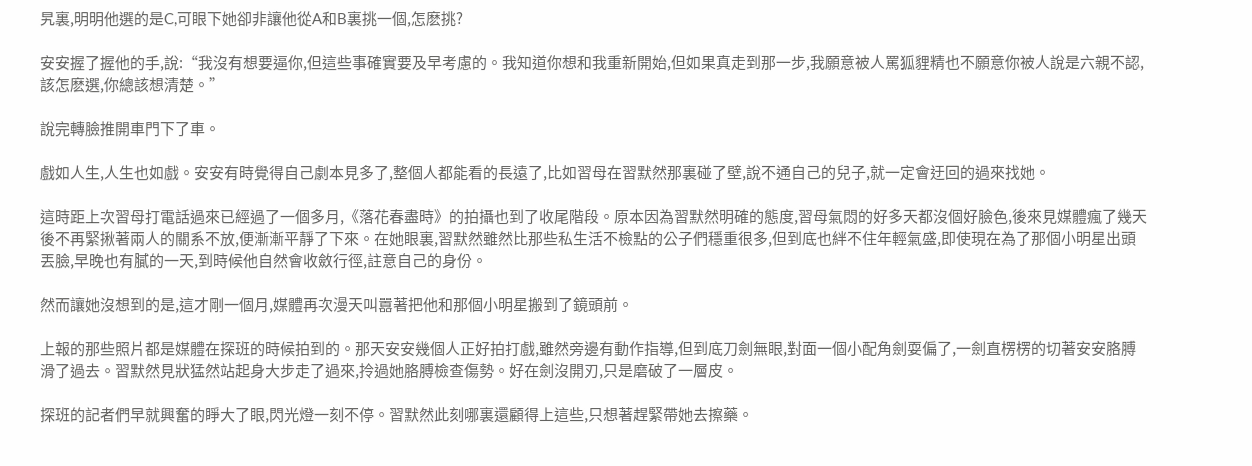旯裏,明明他選的是C,可眼下她卻非讓他從A和B裏挑一個,怎麽挑?

安安握了握他的手,說:“我沒有想要逼你,但這些事確實要及早考慮的。我知道你想和我重新開始,但如果真走到那一步,我願意被人罵狐貍精也不願意你被人說是六親不認,該怎麽選,你總該想清楚。”

說完轉臉推開車門下了車。

戲如人生,人生也如戲。安安有時覺得自己劇本見多了,整個人都能看的長遠了,比如習母在習默然那裏碰了壁,說不通自己的兒子,就一定會迂回的過來找她。

這時距上次習母打電話過來已經過了一個多月,《落花春盡時》的拍攝也到了收尾階段。原本因為習默然明確的態度,習母氣悶的好多天都沒個好臉色,後來見媒體瘋了幾天後不再緊揪著兩人的關系不放,便漸漸平靜了下來。在她眼裏,習默然雖然比那些私生活不檢點的公子們穩重很多,但到底也絆不住年輕氣盛,即使現在為了那個小明星出頭丟臉,早晚也有膩的一天,到時候他自然會收斂行徑,註意自己的身份。

然而讓她沒想到的是,這才剛一個月,媒體再次漫天叫囂著把他和那個小明星搬到了鏡頭前。

上報的那些照片都是媒體在探班的時候拍到的。那天安安幾個人正好拍打戲,雖然旁邊有動作指導,但到底刀劍無眼,對面一個小配角劍耍偏了,一劍直楞楞的切著安安胳膊滑了過去。習默然見狀猛然站起身大步走了過來,拎過她胳膊檢查傷勢。好在劍沒開刃,只是磨破了一層皮。

探班的記者們早就興奮的睜大了眼,閃光燈一刻不停。習默然此刻哪裏還顧得上這些,只想著趕緊帶她去擦藥。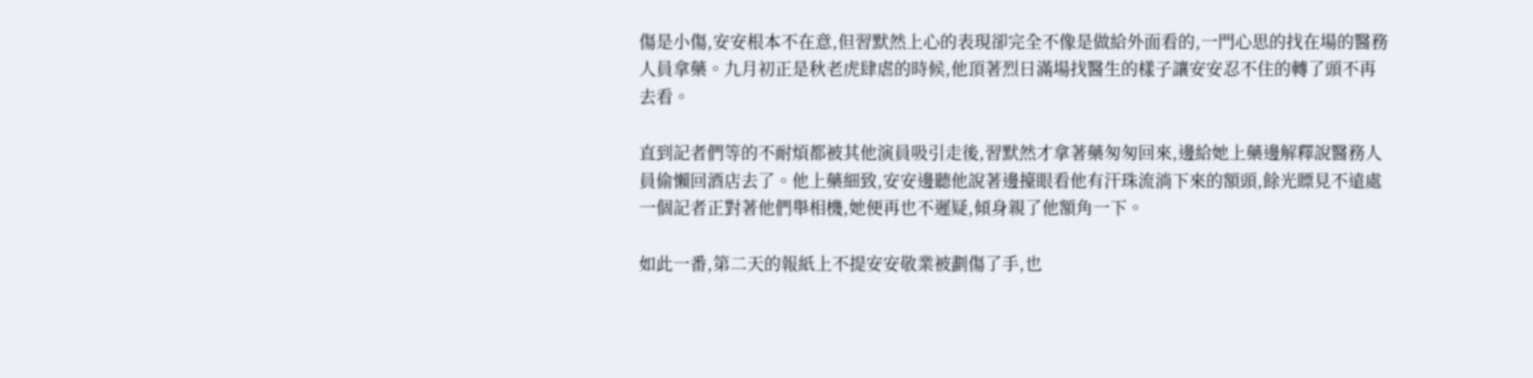傷是小傷,安安根本不在意,但習默然上心的表現卻完全不像是做給外面看的,一門心思的找在場的醫務人員拿藥。九月初正是秋老虎肆虐的時候,他頂著烈日滿場找醫生的樣子讓安安忍不住的轉了頭不再去看。

直到記者們等的不耐煩都被其他演員吸引走後,習默然才拿著藥匆匆回來,邊給她上藥邊解釋說醫務人員偷懶回酒店去了。他上藥細致,安安邊聽他說著邊擡眼看他有汗珠流淌下來的額頭,餘光瞟見不遠處一個記者正對著他們舉相機,她便再也不遲疑,傾身親了他額角一下。

如此一番,第二天的報紙上不提安安敬業被劃傷了手,也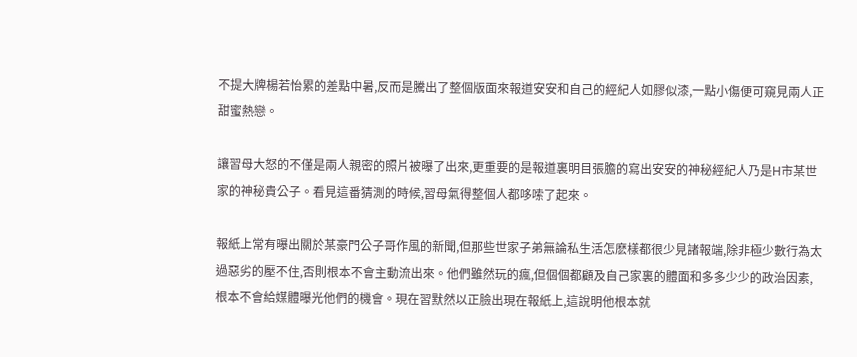不提大牌楊若怡累的差點中暑,反而是騰出了整個版面來報道安安和自己的經紀人如膠似漆,一點小傷便可窺見兩人正甜蜜熱戀。

讓習母大怒的不僅是兩人親密的照片被曝了出來,更重要的是報道裏明目張膽的寫出安安的神秘經紀人乃是H市某世家的神秘貴公子。看見這番猜測的時候,習母氣得整個人都哆嗦了起來。

報紙上常有曝出關於某豪門公子哥作風的新聞,但那些世家子弟無論私生活怎麽樣都很少見諸報端,除非極少數行為太過惡劣的壓不住,否則根本不會主動流出來。他們雖然玩的瘋,但個個都顧及自己家裏的體面和多多少少的政治因素,根本不會給媒體曝光他們的機會。現在習默然以正臉出現在報紙上,這說明他根本就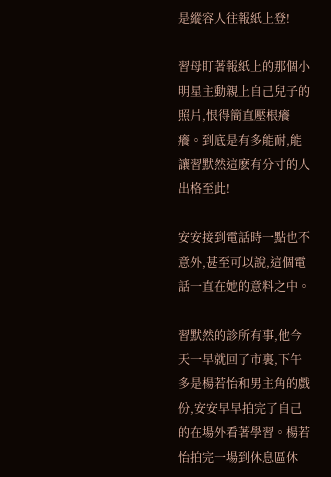是縱容人往報紙上登!

習母盯著報紙上的那個小明星主動親上自己兒子的照片,恨得簡直壓根癢癢。到底是有多能耐,能讓習默然這麽有分寸的人出格至此!

安安接到電話時一點也不意外,甚至可以說,這個電話一直在她的意料之中。

習默然的診所有事,他今天一早就回了市裏,下午多是楊若怡和男主角的戲份,安安早早拍完了自己的在場外看著學習。楊若怡拍完一場到休息區休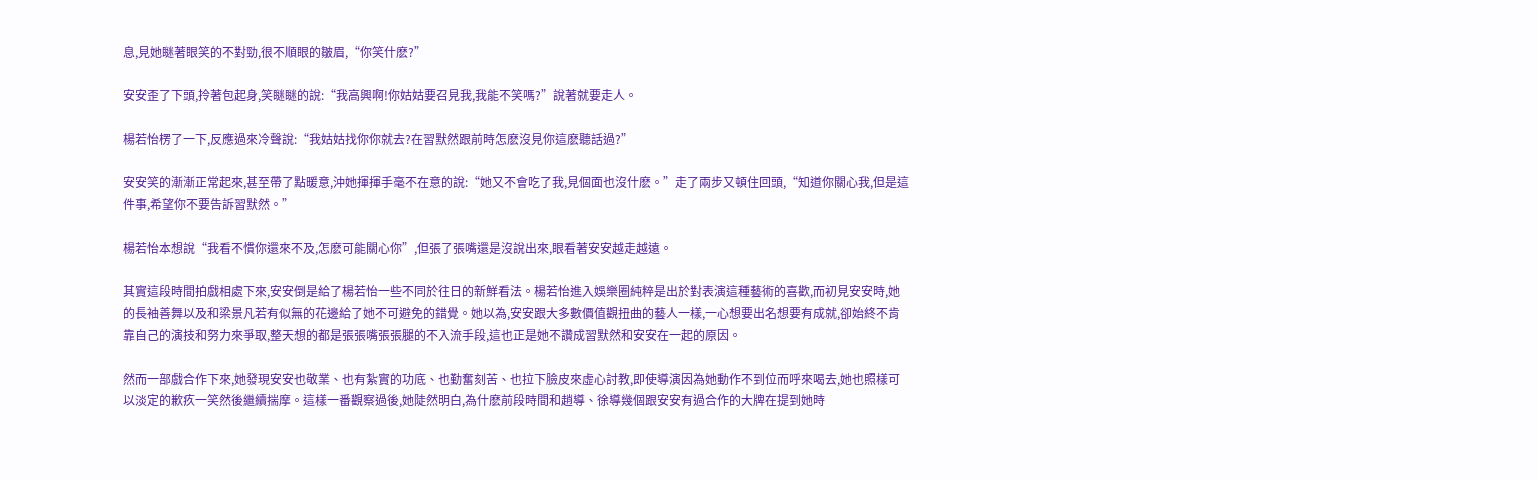息,見她瞇著眼笑的不對勁,很不順眼的皺眉,“你笑什麽?”

安安歪了下頭,拎著包起身,笑瞇瞇的說:“我高興啊!你姑姑要召見我,我能不笑嗎?”說著就要走人。

楊若怡楞了一下,反應過來冷聲說:“我姑姑找你你就去?在習默然跟前時怎麽沒見你這麽聽話過?”

安安笑的漸漸正常起來,甚至帶了點暖意,沖她揮揮手毫不在意的說:“她又不會吃了我,見個面也沒什麽。”走了兩步又頓住回頭,“知道你關心我,但是這件事,希望你不要告訴習默然。”

楊若怡本想說“我看不慣你還來不及,怎麽可能關心你”,但張了張嘴還是沒說出來,眼看著安安越走越遠。

其實這段時間拍戲相處下來,安安倒是給了楊若怡一些不同於往日的新鮮看法。楊若怡進入娛樂圈純粹是出於對表演這種藝術的喜歡,而初見安安時,她的長袖善舞以及和梁景凡若有似無的花邊給了她不可避免的錯覺。她以為,安安跟大多數價值觀扭曲的藝人一樣,一心想要出名想要有成就,卻始終不肯靠自己的演技和努力來爭取,整天想的都是張張嘴張張腿的不入流手段,這也正是她不讚成習默然和安安在一起的原因。

然而一部戲合作下來,她發現安安也敬業、也有紮實的功底、也勤奮刻苦、也拉下臉皮來虛心討教,即使導演因為她動作不到位而呼來喝去,她也照樣可以淡定的歉疚一笑然後繼續揣摩。這樣一番觀察過後,她陡然明白,為什麽前段時間和趙導、徐導幾個跟安安有過合作的大牌在提到她時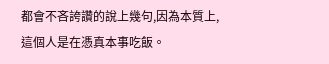都會不吝誇讚的說上幾句,因為本質上,這個人是在憑真本事吃飯。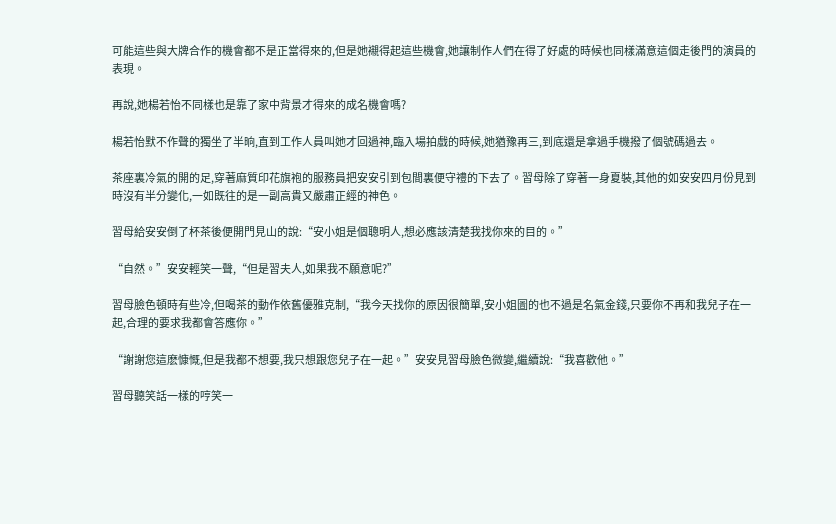可能這些與大牌合作的機會都不是正當得來的,但是她襯得起這些機會,她讓制作人們在得了好處的時候也同樣滿意這個走後門的演員的表現。

再說,她楊若怡不同樣也是靠了家中背景才得來的成名機會嗎?

楊若怡默不作聲的獨坐了半晌,直到工作人員叫她才回過神,臨入場拍戲的時候,她猶豫再三,到底還是拿過手機撥了個號碼過去。

茶座裏冷氣的開的足,穿著麻質印花旗袍的服務員把安安引到包間裏便守禮的下去了。習母除了穿著一身夏裝,其他的如安安四月份見到時沒有半分變化,一如既往的是一副高貴又嚴肅正經的神色。

習母給安安倒了杯茶後便開門見山的說:“安小姐是個聰明人,想必應該清楚我找你來的目的。”

“自然。”安安輕笑一聲,“但是習夫人,如果我不願意呢?”

習母臉色頓時有些冷,但喝茶的動作依舊優雅克制,“我今天找你的原因很簡單,安小姐圖的也不過是名氣金錢,只要你不再和我兒子在一起,合理的要求我都會答應你。”

“謝謝您這麽慷慨,但是我都不想要,我只想跟您兒子在一起。”安安見習母臉色微變,繼續說:“我喜歡他。”

習母聽笑話一樣的哼笑一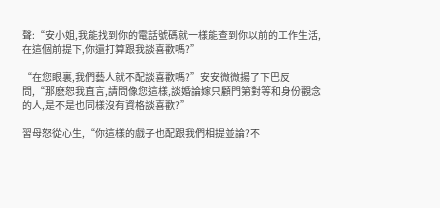聲:“安小姐,我能找到你的電話號碼就一樣能查到你以前的工作生活,在這個前提下,你還打算跟我談喜歡嗎?”

“在您眼裏,我們藝人就不配談喜歡嗎?”安安微微揚了下巴反問,“那麽恕我直言,請問像您這樣,談婚論嫁只顧門第對等和身份觀念的人,是不是也同樣沒有資格談喜歡?”

習母怒從心生,“你這樣的戲子也配跟我們相提並論?不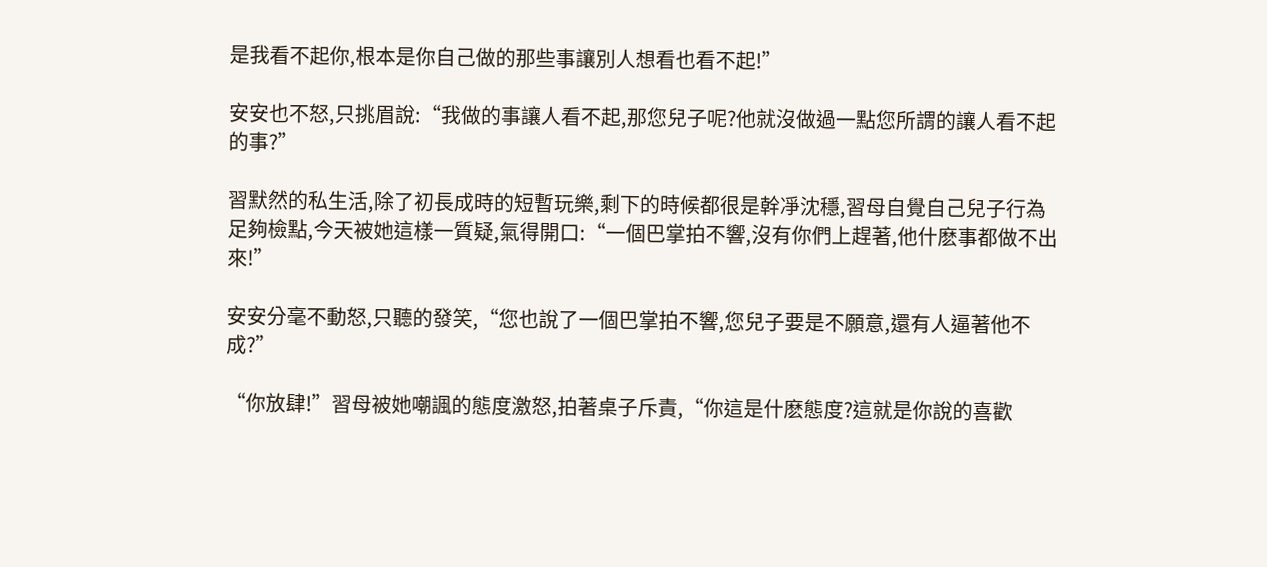是我看不起你,根本是你自己做的那些事讓別人想看也看不起!”

安安也不怒,只挑眉說:“我做的事讓人看不起,那您兒子呢?他就沒做過一點您所謂的讓人看不起的事?”

習默然的私生活,除了初長成時的短暫玩樂,剩下的時候都很是幹凈沈穩,習母自覺自己兒子行為足夠檢點,今天被她這樣一質疑,氣得開口:“一個巴掌拍不響,沒有你們上趕著,他什麽事都做不出來!”

安安分毫不動怒,只聽的發笑,“您也說了一個巴掌拍不響,您兒子要是不願意,還有人逼著他不成?”

“你放肆!”習母被她嘲諷的態度激怒,拍著桌子斥責,“你這是什麽態度?這就是你說的喜歡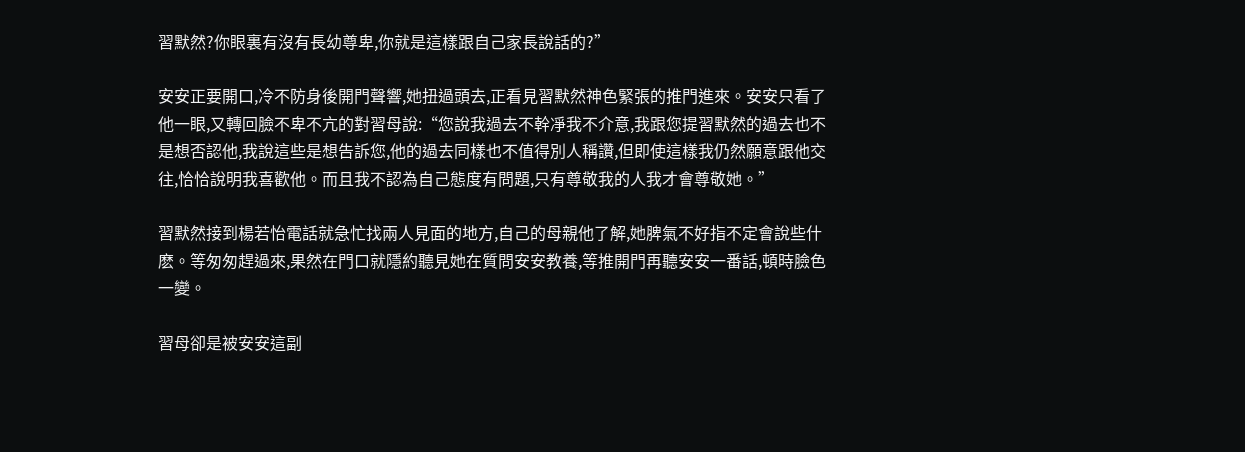習默然?你眼裏有沒有長幼尊卑,你就是這樣跟自己家長說話的?”

安安正要開口,冷不防身後開門聲響,她扭過頭去,正看見習默然神色緊張的推門進來。安安只看了他一眼,又轉回臉不卑不亢的對習母說:“您說我過去不幹凈我不介意,我跟您提習默然的過去也不是想否認他,我說這些是想告訴您,他的過去同樣也不值得別人稱讚,但即使這樣我仍然願意跟他交往,恰恰說明我喜歡他。而且我不認為自己態度有問題,只有尊敬我的人我才會尊敬她。”

習默然接到楊若怡電話就急忙找兩人見面的地方,自己的母親他了解,她脾氣不好指不定會說些什麽。等匆匆趕過來,果然在門口就隱約聽見她在質問安安教養,等推開門再聽安安一番話,頓時臉色一變。

習母卻是被安安這副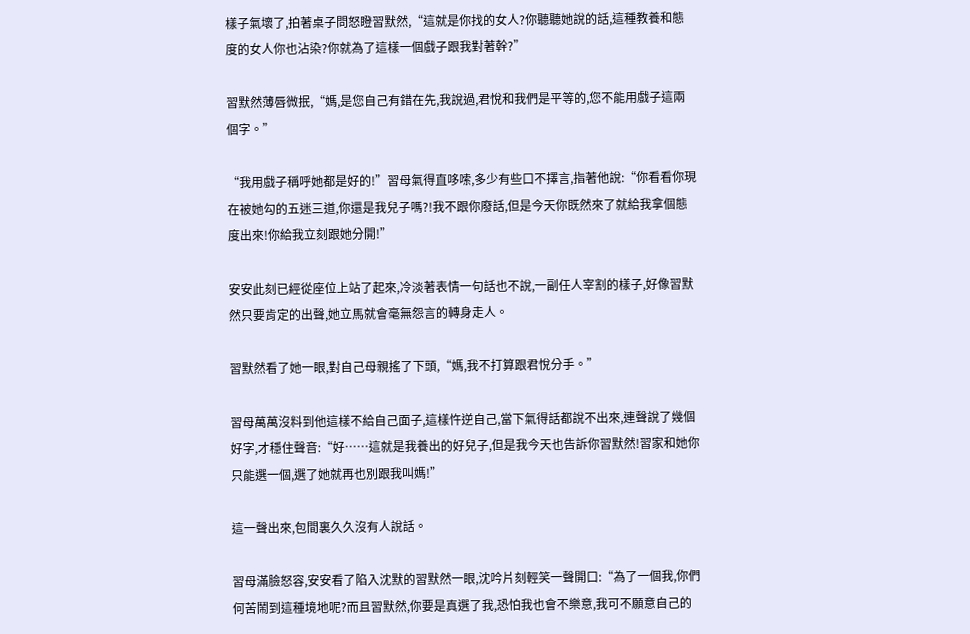樣子氣壞了,拍著桌子問怒瞪習默然,“這就是你找的女人?你聽聽她說的話,這種教養和態度的女人你也沾染?你就為了這樣一個戲子跟我對著幹?”

習默然薄唇微抿,“媽,是您自己有錯在先,我說過,君悅和我們是平等的,您不能用戲子這兩個字。”

“我用戲子稱呼她都是好的!”習母氣得直哆嗦,多少有些口不擇言,指著他說:“你看看你現在被她勾的五迷三道,你還是我兒子嗎?!我不跟你廢話,但是今天你既然來了就給我拿個態度出來!你給我立刻跟她分開!”

安安此刻已經從座位上站了起來,冷淡著表情一句話也不說,一副任人宰割的樣子,好像習默然只要肯定的出聲,她立馬就會毫無怨言的轉身走人。

習默然看了她一眼,對自己母親搖了下頭,“媽,我不打算跟君悅分手。”

習母萬萬沒料到他這樣不給自己面子,這樣忤逆自己,當下氣得話都說不出來,連聲說了幾個好字,才穩住聲音:“好……這就是我養出的好兒子,但是我今天也告訴你習默然!習家和她你只能選一個,選了她就再也別跟我叫媽!”

這一聲出來,包間裏久久沒有人說話。

習母滿臉怒容,安安看了陷入沈默的習默然一眼,沈吟片刻輕笑一聲開口:“為了一個我,你們何苦鬧到這種境地呢?而且習默然,你要是真選了我,恐怕我也會不樂意,我可不願意自己的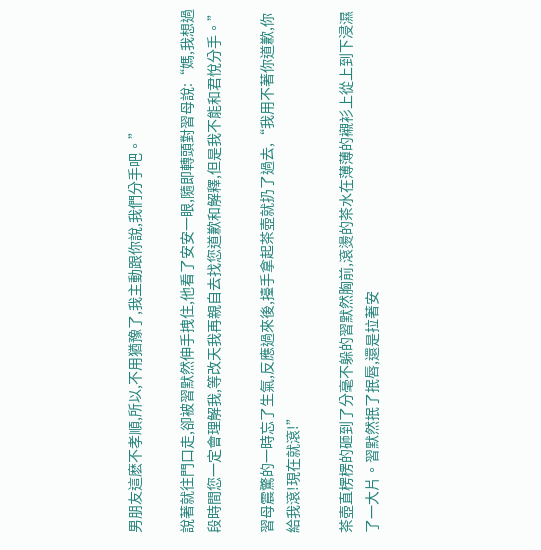男朋友這麽不孝順,所以,不用猶豫了,我主動跟你說,我們分手吧。”

說著就往門口走,卻被習默然伸手拽住,他看了安安一眼,隨即轉頭對習母說:“媽,我想過段時間您一定會理解我,等改天我再親自去找您道歉和解釋,但是我不能和君悅分手。”

習母震驚的一時忘了生氣,反應過來後,擡手拿起茶壺就扔了過去,“我用不著你道歉,你給我滾!現在就滾!”

茶壺直楞楞的砸到了分毫不躲的習默然胸前,滾燙的茶水在薄薄的襯衫上從上到下浸濕了一大片。習默然抿了抿唇,還是拉著安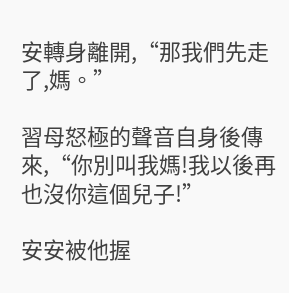安轉身離開,“那我們先走了,媽。”

習母怒極的聲音自身後傳來,“你別叫我媽!我以後再也沒你這個兒子!”

安安被他握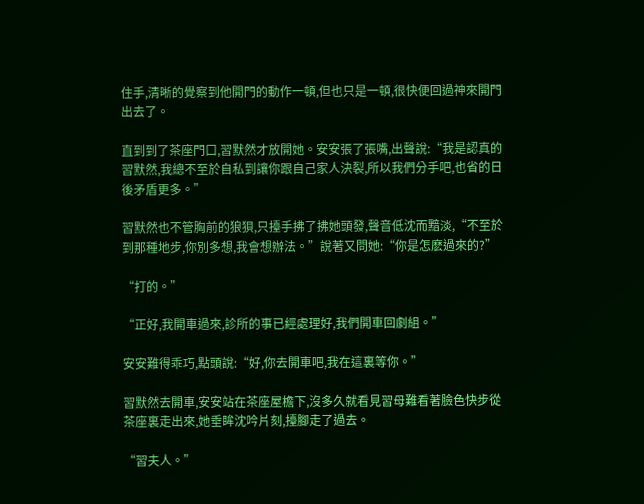住手,清晰的覺察到他開門的動作一頓,但也只是一頓,很快便回過神來開門出去了。

直到到了茶座門口,習默然才放開她。安安張了張嘴,出聲說:“我是認真的習默然,我總不至於自私到讓你跟自己家人決裂,所以我們分手吧,也省的日後矛盾更多。”

習默然也不管胸前的狼狽,只擡手拂了拂她頭發,聲音低沈而黯淡,“不至於到那種地步,你別多想,我會想辦法。”說著又問她:“你是怎麽過來的?”

“打的。”

“正好,我開車過來,診所的事已經處理好,我們開車回劇組。”

安安難得乖巧,點頭說:“好,你去開車吧,我在這裏等你。”

習默然去開車,安安站在茶座屋檐下,沒多久就看見習母難看著臉色快步從茶座裏走出來,她垂眸沈吟片刻,擡腳走了過去。

“習夫人。”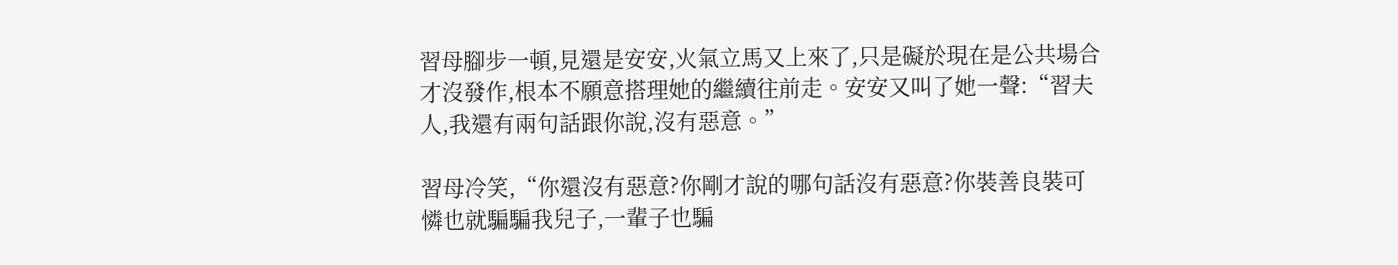習母腳步一頓,見還是安安,火氣立馬又上來了,只是礙於現在是公共場合才沒發作,根本不願意搭理她的繼續往前走。安安又叫了她一聲:“習夫人,我還有兩句話跟你說,沒有惡意。”

習母冷笑,“你還沒有惡意?你剛才說的哪句話沒有惡意?你裝善良裝可憐也就騙騙我兒子,一輩子也騙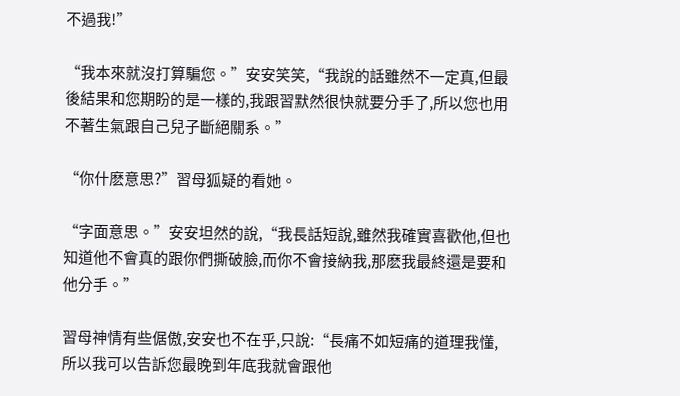不過我!”

“我本來就沒打算騙您。”安安笑笑,“我說的話雖然不一定真,但最後結果和您期盼的是一樣的,我跟習默然很快就要分手了,所以您也用不著生氣跟自己兒子斷絕關系。”

“你什麽意思?”習母狐疑的看她。

“字面意思。”安安坦然的說,“我長話短說,雖然我確實喜歡他,但也知道他不會真的跟你們撕破臉,而你不會接納我,那麽我最終還是要和他分手。”

習母神情有些倨傲,安安也不在乎,只說:“長痛不如短痛的道理我懂,所以我可以告訴您最晚到年底我就會跟他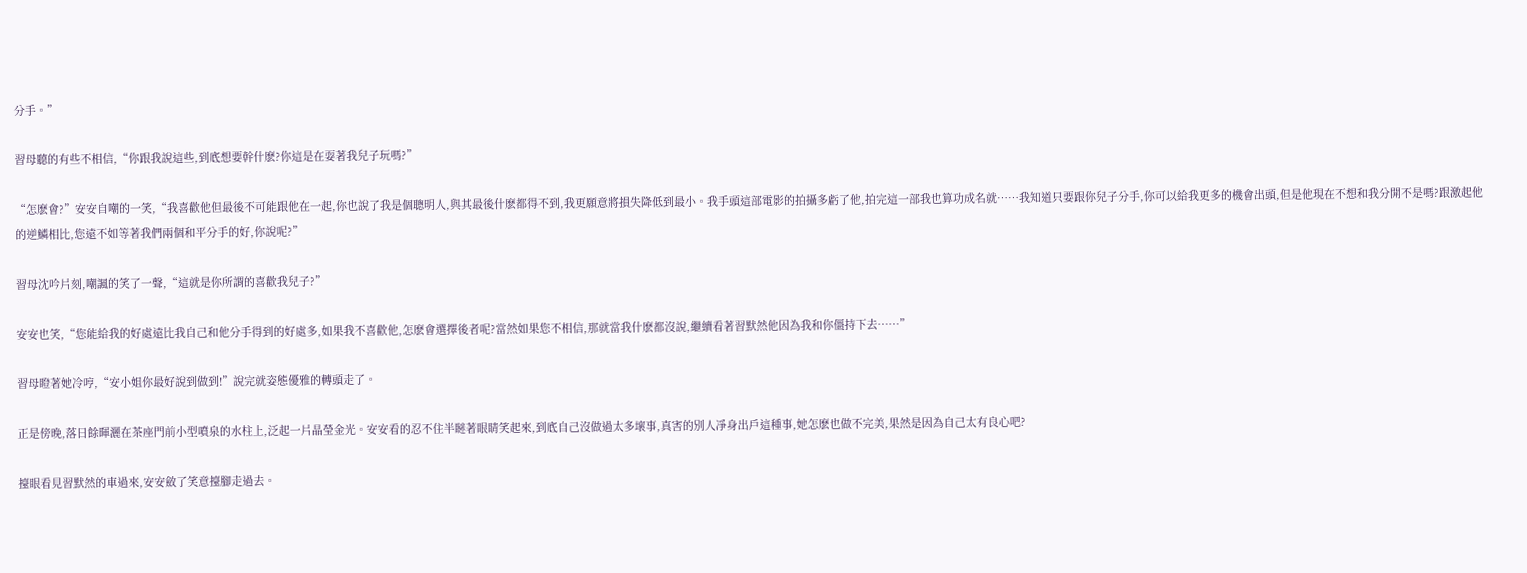分手。”

習母聽的有些不相信,“你跟我說這些,到底想要幹什麽?你這是在耍著我兒子玩嗎?”

“怎麽會?”安安自嘲的一笑,“我喜歡他但最後不可能跟他在一起,你也說了我是個聰明人,與其最後什麽都得不到,我更願意將損失降低到最小。我手頭這部電影的拍攝多虧了他,拍完這一部我也算功成名就……我知道只要跟你兒子分手,你可以給我更多的機會出頭,但是他現在不想和我分開不是嗎?跟激起他的逆鱗相比,您遠不如等著我們兩個和平分手的好,你說呢?”

習母沈吟片刻,嘲諷的笑了一聲,“這就是你所謂的喜歡我兒子?”

安安也笑,“您能給我的好處遠比我自己和他分手得到的好處多,如果我不喜歡他,怎麽會選擇後者呢?當然如果您不相信,那就當我什麽都沒說,繼續看著習默然他因為我和你僵持下去……”

習母瞪著她冷哼,“安小姐你最好說到做到!”說完就姿態優雅的轉頭走了。

正是傍晚,落日餘暉灑在茶座門前小型噴泉的水柱上,泛起一片晶瑩金光。安安看的忍不住半瞇著眼睛笑起來,到底自己沒做過太多壞事,真害的別人凈身出戶這種事,她怎麽也做不完美,果然是因為自己太有良心吧?

擡眼看見習默然的車過來,安安斂了笑意擡腳走過去。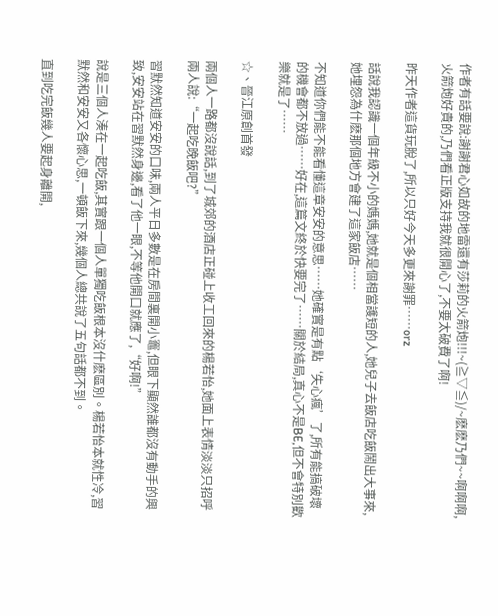作者有話要說:謝謝君心如故的地雷還有莎莉的火箭炮!!!~(≧▽≦)/~麽麽乃們~~啊啊啊,火箭炮好貴的,乃們看正版支持我就很開心了,不要太破費了啊!

昨天作者這貨玩脫了,所以只好今天多更來謝罪……orz

話說我認識一個年級不小的媽媽,她就是個相當護短的人,她兒子去飯店吃飯鬧出大事來,她埋怨為什麽那個地方會建了這家飯店……

不知道你們能不能看懂這章安安的意思……她確實是有點‘失心瘋’了,所有能搞破壞的機會都不放過……好在,這篇文終於快要完了……關於結局,真心不是BE,但不會特別歡樂就是了……

☆、晉江原創首發

兩個人一路都沒說話,到了城郊的酒店正碰上收工回來的楊若怡,她面上表情淡淡只招呼兩人說:“一起吃晚飯吧?”

習默然知道安安的口味,兩人平日多數是在房間裏開小竈,但眼下顯然誰都沒有動手的興致,安安站在習默然身邊,看了他一眼,不等他開口就應了,“好啊!”

說是三個人湊在一起吃飯,其實跟一個人單獨吃飯根本沒什麽區別。楊若怡本就性冷,習默然和安安又各懷心思,一頓飯下來,幾個人總共說了五句話都不到。

直到吃完飯幾人要起身離開,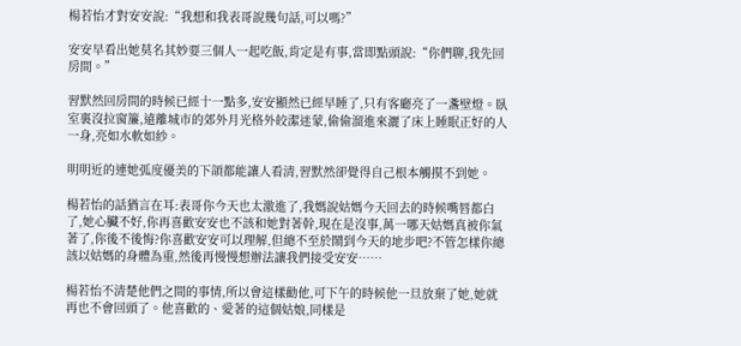楊若怡才對安安說:“我想和我表哥說幾句話,可以嗎?”

安安早看出她莫名其妙要三個人一起吃飯,肯定是有事,當即點頭說:“你們聊,我先回房間。”

習默然回房間的時候已經十一點多,安安顯然已經早睡了,只有客廳亮了一盞壁燈。臥室裏沒拉窗簾,遠離城市的郊外月光格外皎潔迷蒙,偷偷溜進來灑了床上睡眠正好的人一身,亮如水軟如紗。

明明近的連她弧度優美的下頜都能讓人看清,習默然卻覺得自己根本觸摸不到她。

楊若怡的話猶言在耳:表哥你今天也太激進了,我媽說姑媽今天回去的時候嘴唇都白了,她心臟不好,你再喜歡安安也不該和她對著幹,現在是沒事,萬一哪天姑媽真被你氣著了,你後不後悔?你喜歡安安可以理解,但總不至於鬧到今天的地步吧?不管怎樣你總該以姑媽的身體為重,然後再慢慢想辦法讓我們接受安安……

楊若怡不清楚他們之間的事情,所以會這樣勸他,可下午的時候他一旦放棄了她,她就再也不會回頭了。他喜歡的、愛著的這個姑娘,同樣是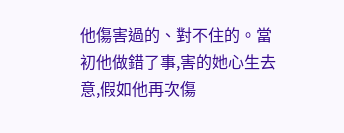他傷害過的、對不住的。當初他做錯了事,害的她心生去意,假如他再次傷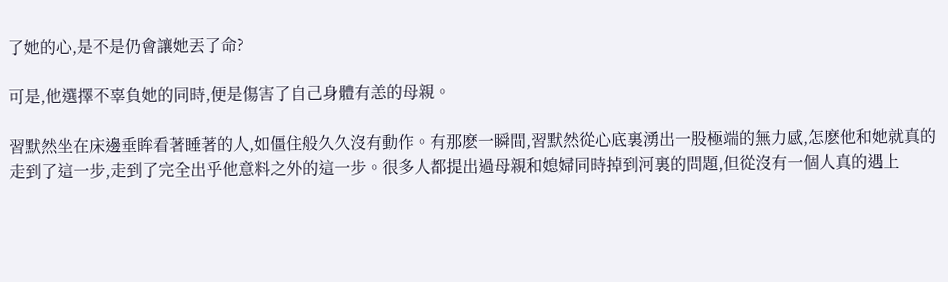了她的心,是不是仍會讓她丟了命?

可是,他選擇不辜負她的同時,便是傷害了自己身體有恙的母親。

習默然坐在床邊垂眸看著睡著的人,如僵住般久久沒有動作。有那麽一瞬間,習默然從心底裏湧出一股極端的無力感,怎麽他和她就真的走到了這一步,走到了完全出乎他意料之外的這一步。很多人都提出過母親和媳婦同時掉到河裏的問題,但從沒有一個人真的遇上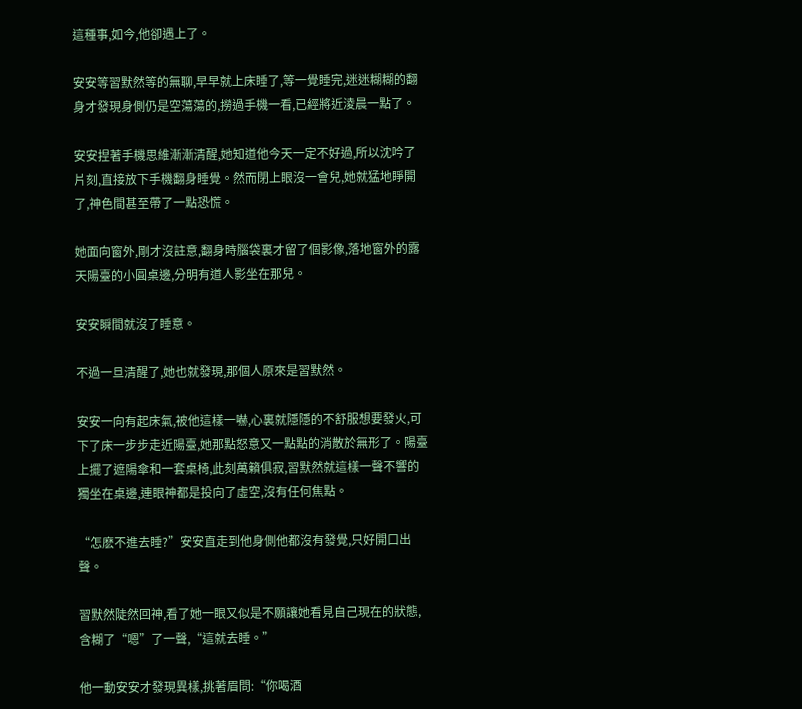這種事,如今,他卻遇上了。

安安等習默然等的無聊,早早就上床睡了,等一覺睡完,迷迷糊糊的翻身才發現身側仍是空蕩蕩的,撈過手機一看,已經將近淩晨一點了。

安安捏著手機思維漸漸清醒,她知道他今天一定不好過,所以沈吟了片刻,直接放下手機翻身睡覺。然而閉上眼沒一會兒,她就猛地睜開了,神色間甚至帶了一點恐慌。

她面向窗外,剛才沒註意,翻身時腦袋裏才留了個影像,落地窗外的露天陽臺的小圓桌邊,分明有道人影坐在那兒。

安安瞬間就沒了睡意。

不過一旦清醒了,她也就發現,那個人原來是習默然。

安安一向有起床氣,被他這樣一嚇,心裏就隱隱的不舒服想要發火,可下了床一步步走近陽臺,她那點怒意又一點點的消散於無形了。陽臺上擺了遮陽傘和一套桌椅,此刻萬籟俱寂,習默然就這樣一聲不響的獨坐在桌邊,連眼神都是投向了虛空,沒有任何焦點。

“怎麽不進去睡?”安安直走到他身側他都沒有發覺,只好開口出聲。

習默然陡然回神,看了她一眼又似是不願讓她看見自己現在的狀態,含糊了“嗯”了一聲,“這就去睡。”

他一動安安才發現異樣,挑著眉問:“你喝酒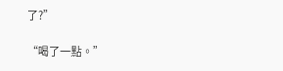了?”

“喝了一點。”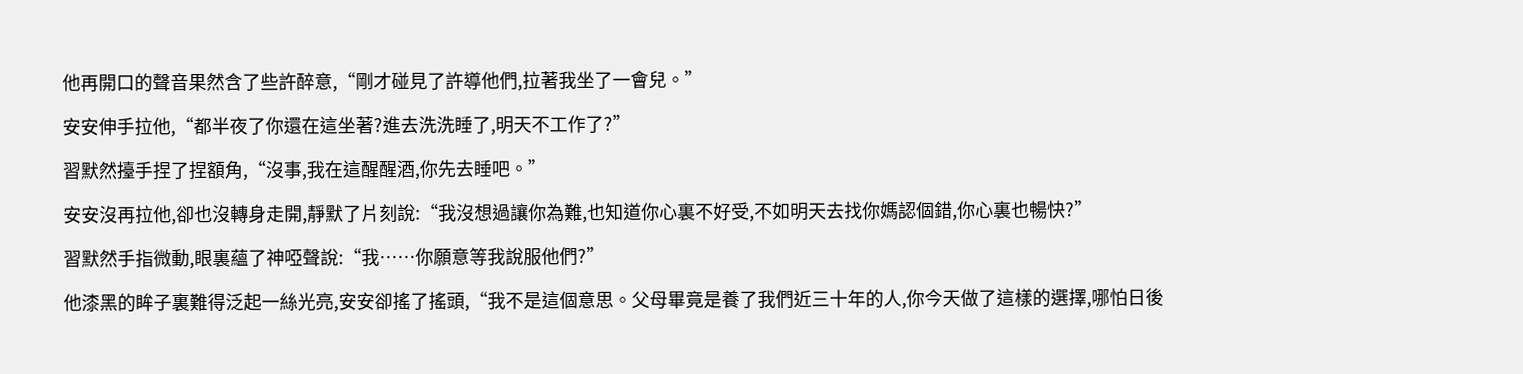他再開口的聲音果然含了些許醉意,“剛才碰見了許導他們,拉著我坐了一會兒。”

安安伸手拉他,“都半夜了你還在這坐著?進去洗洗睡了,明天不工作了?”

習默然擡手捏了捏額角,“沒事,我在這醒醒酒,你先去睡吧。”

安安沒再拉他,卻也沒轉身走開,靜默了片刻說:“我沒想過讓你為難,也知道你心裏不好受,不如明天去找你媽認個錯,你心裏也暢快?”

習默然手指微動,眼裏蘊了神啞聲說:“我……你願意等我說服他們?”

他漆黑的眸子裏難得泛起一絲光亮,安安卻搖了搖頭,“我不是這個意思。父母畢竟是養了我們近三十年的人,你今天做了這樣的選擇,哪怕日後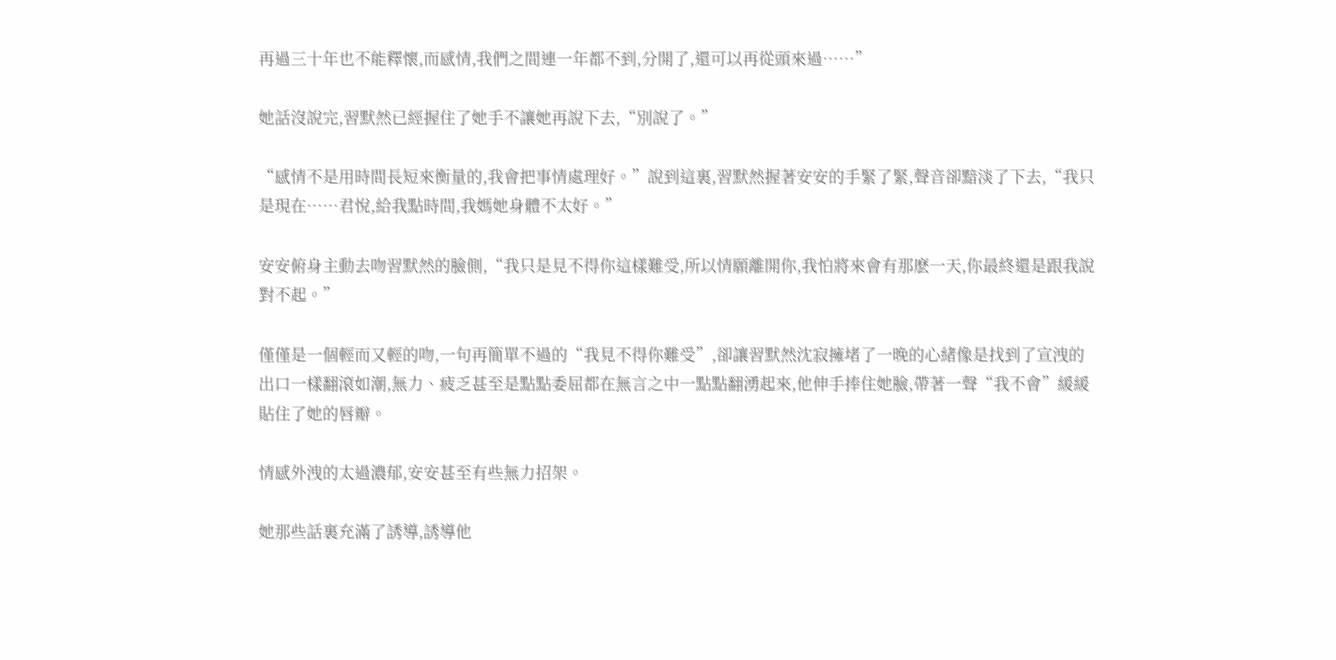再過三十年也不能釋懷,而感情,我們之間連一年都不到,分開了,還可以再從頭來過……”

她話沒說完,習默然已經握住了她手不讓她再說下去,“別說了。”

“感情不是用時間長短來衡量的,我會把事情處理好。”說到這裏,習默然握著安安的手緊了緊,聲音卻黯淡了下去,“我只是現在……君悅,給我點時間,我媽她身體不太好。”

安安俯身主動去吻習默然的臉側,“我只是見不得你這樣難受,所以情願離開你,我怕將來會有那麽一天,你最終還是跟我說對不起。”

僅僅是一個輕而又輕的吻,一句再簡單不過的“我見不得你難受”,卻讓習默然沈寂擁堵了一晚的心緒像是找到了宣洩的出口一樣翻滾如潮,無力、疲乏甚至是點點委屈都在無言之中一點點翻湧起來,他伸手捧住她臉,帶著一聲“我不會”緩緩貼住了她的唇瓣。

情感外洩的太過濃郁,安安甚至有些無力招架。

她那些話裏充滿了誘導,誘導他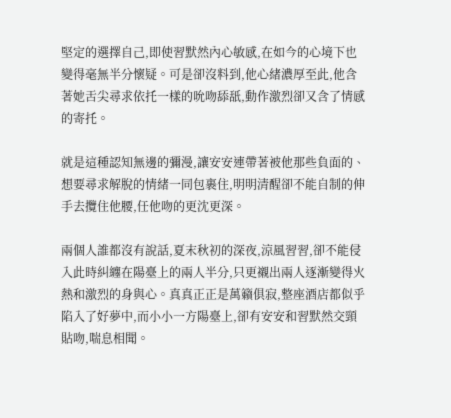堅定的選擇自己,即使習默然內心敏感,在如今的心境下也變得毫無半分懷疑。可是卻沒料到,他心緒濃厚至此,他含著她舌尖尋求依托一樣的吮吻舔舐,動作激烈卻又含了情感的寄托。

就是這種認知無邊的彌漫,讓安安連帶著被他那些負面的、想要尋求解脫的情緒一同包裹住,明明清醒卻不能自制的伸手去攬住他腰,任他吻的更沈更深。

兩個人誰都沒有說話,夏末秋初的深夜,涼風習習,卻不能侵入此時糾纏在陽臺上的兩人半分,只更襯出兩人逐漸變得火熱和激烈的身與心。真真正正是萬籟俱寂,整座酒店都似乎陷入了好夢中,而小小一方陽臺上,卻有安安和習默然交頸貼吻,喘息相聞。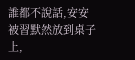誰都不說話,安安被習默然放到桌子上,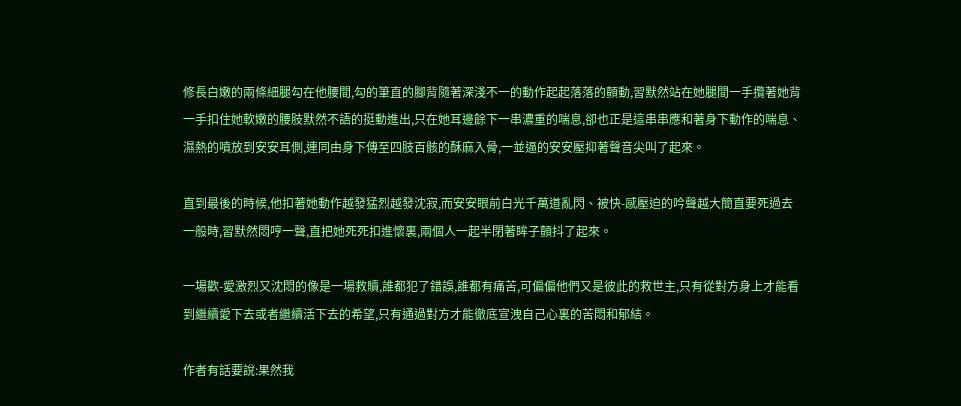修長白嫩的兩條細腿勾在他腰間,勾的筆直的腳背隨著深淺不一的動作起起落落的顫動,習默然站在她腿間一手攬著她背一手扣住她軟嫩的腰肢默然不語的挺動進出,只在她耳邊餘下一串濃重的喘息,卻也正是這串串應和著身下動作的喘息、濕熱的噴放到安安耳側,連同由身下傳至四肢百骸的酥麻入骨,一並逼的安安壓抑著聲音尖叫了起來。

直到最後的時候,他扣著她動作越發猛烈越發沈寂,而安安眼前白光千萬道亂閃、被快-感壓迫的吟聲越大簡直要死過去一般時,習默然悶哼一聲,直把她死死扣進懷裏,兩個人一起半閉著眸子顫抖了起來。

一場歡-愛激烈又沈悶的像是一場救贖,誰都犯了錯誤,誰都有痛苦,可偏偏他們又是彼此的救世主,只有從對方身上才能看到繼續愛下去或者繼續活下去的希望,只有通過對方才能徹底宣洩自己心裏的苦悶和郁結。

作者有話要說:果然我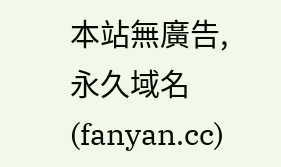本站無廣告,永久域名(fanyan.cc)